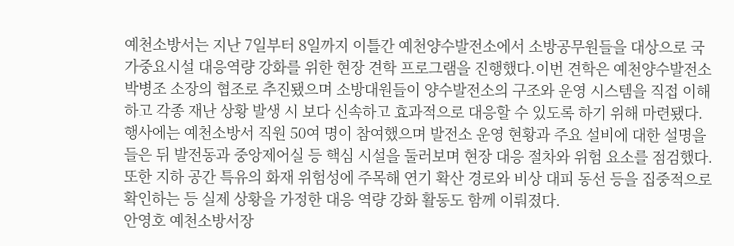예천소방서는 지난 7일부터 8일까지 이틀간 예천양수발전소에서 소방공무원들을 대상으로 국가중요시설 대응역량 강화를 위한 현장 견학 프로그램을 진행했다.이번 견학은 예천양수발전소 박병조 소장의 협조로 추진됐으며 소방대원들이 양수발전소의 구조와 운영 시스템을 직접 이해하고 각종 재난 상황 발생 시 보다 신속하고 효과적으로 대응할 수 있도록 하기 위해 마련됐다.행사에는 예천소방서 직원 50여 명이 참여했으며 발전소 운영 현황과 주요 설비에 대한 설명을 들은 뒤 발전동과 중앙제어실 등 핵심 시설을 둘러보며 현장 대응 절차와 위험 요소를 점검했다.또한 지하 공간 특유의 화재 위험성에 주목해 연기 확산 경로와 비상 대피 동선 등을 집중적으로 확인하는 등 실제 상황을 가정한 대응 역량 강화 활동도 함께 이뤄졌다.
안영호 예천소방서장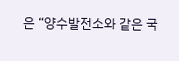은 “양수발전소와 같은 국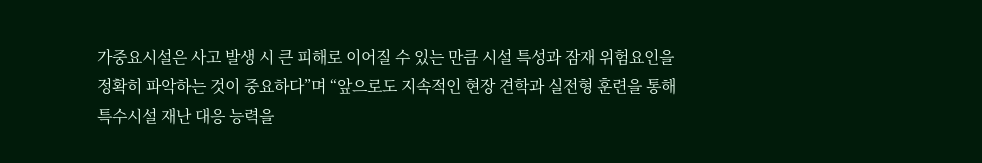가중요시설은 사고 발생 시 큰 피해로 이어질 수 있는 만큼 시설 특성과 잠재 위험요인을 정확히 파악하는 것이 중요하다”며 “앞으로도 지속적인 현장 견학과 실전형 훈련을 통해 특수시설 재난 대응 능력을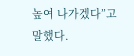높여 나가겠다”고 말했다.